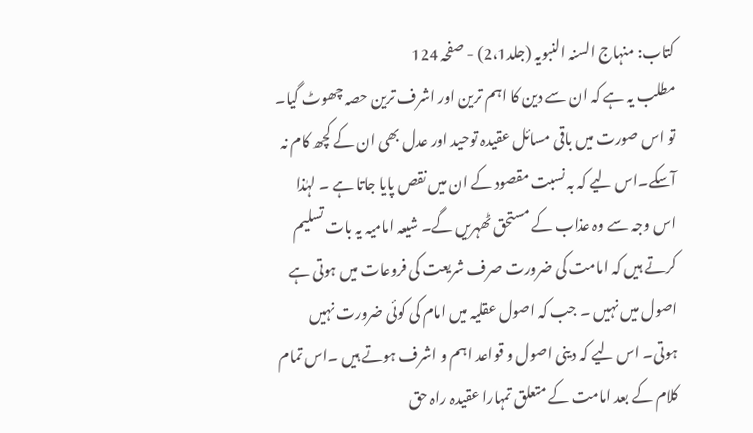کتاب: منہاج السنہ النبویہ (جلد2،1) - صفحہ 124
مطلب یہ ہے کہ ان سے دین کا اہم ترین اور اشرف ترین حصہ چھوٹ گیا۔ تو اس صورت میں باقی مسائل عقیدہ توحید اور عدل بھی ان کے کچھ کام نہ آسکے۔اس لیے کہ بہ نسبت مقصود کے ان میں نقص پایا جاتا ہے ۔ لہٰذا اس وجہ سے وہ عذاب کے مستحق ٹھہریں گے۔ شیعہ امامیہ یہ بات تسلیم کرتے ہیں کہ امامت کی ضرورت صرف شریعت کی فروعات میں ہوتی ہے اصول میں نہیں ۔ جب کہ اصول عقلیہ میں امام کی کوئی ضرورت نہیں ہوتی۔ اس لیے کہ دینی اصول و قواعد اہم و اشرف ہوتے ہیں ۔اس تمام کلام کے بعد امامت کے متعلق تمہارا عقیدہ راہ حق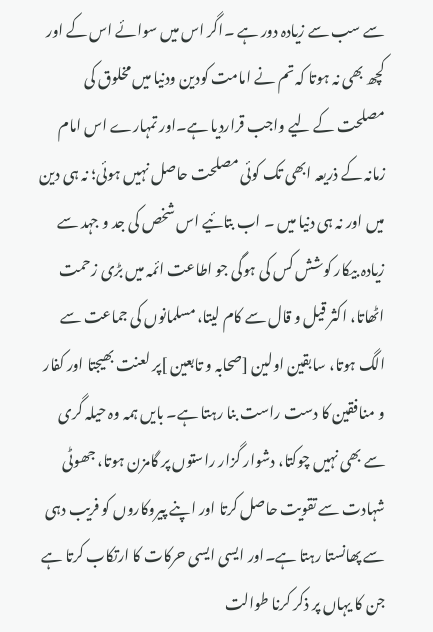سے سب سے زیادہ دور ہے ۔اگر اس میں سوائے اس کے اور کچھ بھی نہ ہوتا کہ تم نے امامت کودین ودنیا میں مخلوق کی مصلحت کے لیے واجب قراردیا ہے۔اور تمہارے اس امام زمانہ کے ذریعہ ابھی تک کوئی مصلحت حاصل نہیں ہوئی؛ نہ ہی دین میں اور نہ ہی دنیا میں ۔ اب بتائیے اس شخص کی جد و جہد سے زیادہ بیکار کوشش کس کی ہوگی جو اطاعت ائمہ میں بڑی زحمت اٹھاتا، اکثر قیل و قال سے کام لیتا، مسلمانوں کی جماعت سے الگ ہوتا، سابقین اولین [صحابہ و تابعین ]پر لعنت بھیجتا اور کفار و منافقین کا دست راست بنا رہتا ہے۔ بایں ہمہ وہ حیلہ گری سے بھی نہیں چوکتا، دشوار گزار راستوں پر گامزن ہوتا، جھوٹی شہادت سے تقویت حاصل کرتا اور اپنے پیروکاروں کو فریب دہی سے پھانستا رہتا ہے۔اور ایسی ایسی حرکات کا ارتکاب کرتا ہے جن کا یہاں پر ذکر کرنا طوالت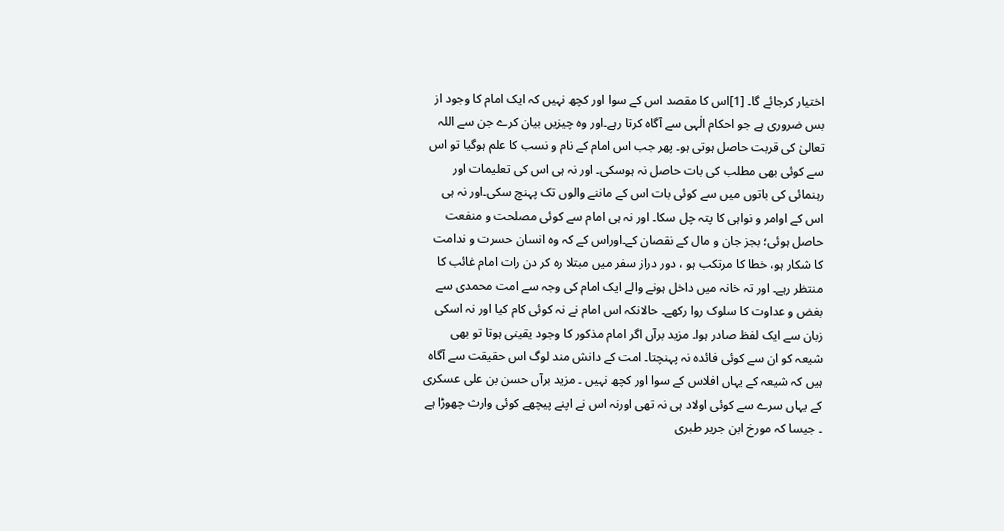اختیار کرجائے گا۔ [1]اس کا مقصد اس کے سوا اور کچھ نہیں کہ ایک امام کا وجود از بس ضروری ہے جو احکام الٰہی سے آگاہ کرتا رہے۔اور وہ چیزیں بیان کرے جن سے اللہ تعالیٰ کی قربت حاصل ہوتی ہو۔ پھر جب اس امام کے نام و نسب کا علم ہوگیا تو اس سے کوئی بھی مطلب کی بات حاصل نہ ہوسکی۔ اور نہ ہی اس کی تعلیمات اور رہنمائی کی باتوں میں سے کوئی بات اس کے ماننے والوں تک پہنچ سکی۔اور نہ ہی اس کے اوامر و نواہی کا پتہ چل سکا۔ اور نہ ہی امام سے کوئی مصلحت و منفعت حاصل ہوئی؛ بجز جان و مال کے نقصان کے۔اوراس کے کہ وہ انسان حسرت و ندامت کا شکار ہو، خطا کا مرتکب ہو ، دور دراز سفر میں مبتلا رہ کر دن رات امام غائب کا منتظر رہے۔ اور تہ خانہ میں داخل ہونے والے ایک امام کی وجہ سے امت محمدی سے بغض و عداوت کا سلوک روا رکھے۔ حالانکہ اس امام نے نہ کوئی کام کیا اور نہ اسکی زبان سے ایک لفظ صادر ہوا۔ مزید برآں اگر امام مذکور کا وجود یقینی ہوتا تو بھی شیعہ کو ان سے کوئی فائدہ نہ پہنچتا۔ امت کے دانش مند لوگ اس حقیقت سے آگاہ ہیں کہ شیعہ کے یہاں افلاس کے سوا اور کچھ نہیں ۔ مزید برآں حسن بن علی عسکری کے یہاں سرے سے کوئی اولاد ہی نہ تھی اورنہ اس نے اپنے پیچھے کوئی وارث چھوڑا ہے ۔ جیسا کہ مورخ ابن جریر طبری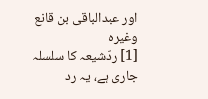اور عبدالباقی بن قانع وغیرہ
[1] ردّشیعہ کا سلسلہ جاری ہے، یہ رد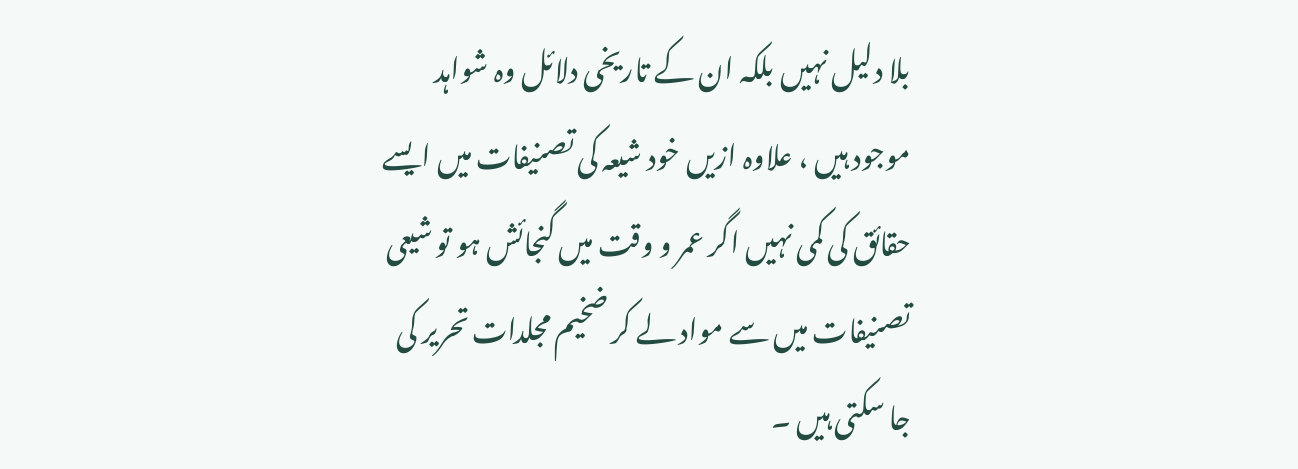بلا دلیل نہیں بلکہ ان کے تاریخی دلائل وہ شواہد موجود ہیں ، علاوہ ازیں خود شیعہ کی تصنیفات میں ایسے حقائق کی کمی نہیں اگر عمر و وقت میں گنجائش ہو تو شیعی تصنیفات میں سے مواد لے کر ضخیم مجلدات تحریر کی جا سکتی ہیں ۔